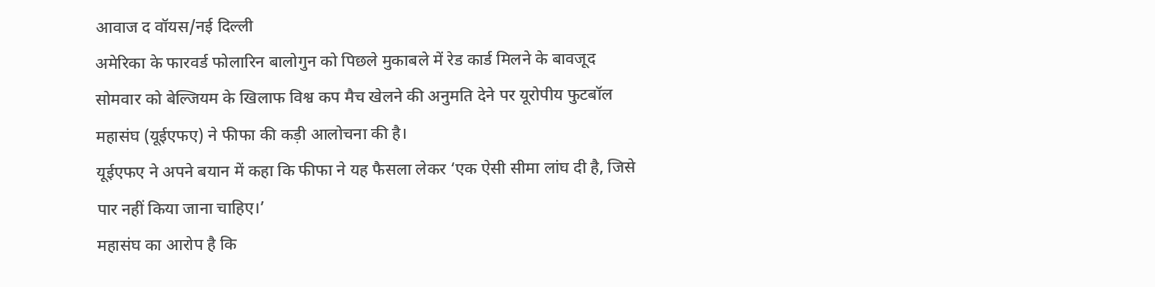आवाज द वॉयस/नई दिल्ली
अमेरिका के फारवर्ड फोलारिन बालोगुन को पिछले मुकाबले में रेड कार्ड मिलने के बावजूद सोमवार को बेल्जियम के खिलाफ विश्व कप मैच खेलने की अनुमति देने पर यूरोपीय फुटबॉल महासंघ (यूईएफए) ने फीफा की कड़ी आलोचना की है।
यूईएफए ने अपने बयान में कहा कि फीफा ने यह फैसला लेकर ‘एक ऐसी सीमा लांघ दी है, जिसे पार नहीं किया जाना चाहिए।’
महासंघ का आरोप है कि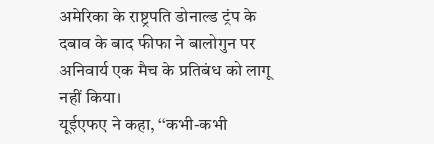अमेरिका के राष्ट्रपति डोनाल्ड ट्रंप के दबाव के बाद फीफा ने बालोगुन पर अनिवार्य एक मैच के प्रतिबंध को लागू नहीं किया।
यूईएफए ने कहा, ‘‘कभी-कभी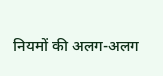नियमों की अलग-अलग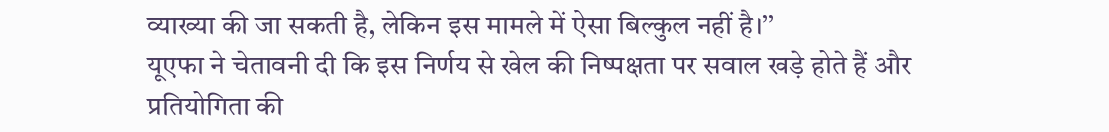व्याख्या की जा सकती है, लेकिन इस मामले में ऐसा बिल्कुल नहीं है।’’
यूएफा ने चेतावनी दी कि इस निर्णय से खेल की निष्पक्षता पर सवाल खड़े होते हैं और प्रतियोगिता की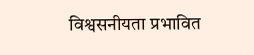विश्वसनीयता प्रभावित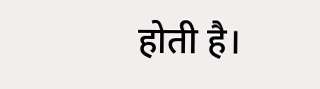होती है।